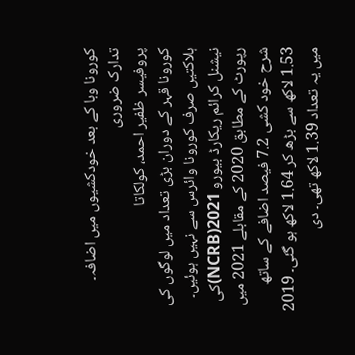کورونا وبا کے بعد خودکشیوں میں اضافہ۔ تدارک ضروری
پروفیسر ظفیر احمد، کولکاتا
کورونا قہر کے دوران بڑی تعداد میں لوگوں کی ہلاکتیں صرف کورونا وائرس سے نہیں ہوئیں۔ نیشنل کرائم ریکارڈ بیورو NCRB)2021)کی رپورٹ کے مطابق 2020 کے مقابلے 2021 میں شرح خود کشی 7.2 فیصد اضافے کے ساتھ 1.53 لاکھ سے بڑھ کر 1.64 لاکھ ہو گئی۔ 2019 میں یہ تعداد 1.39 لاکھ تھی۔ دی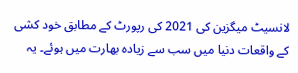لانسیٹ میگزین کی 2021 کی رپورٹ کے مطابق خود کشی کے واقعات دنیا میں سب سے زیادہ بھارت میں ہوئے۔ یہ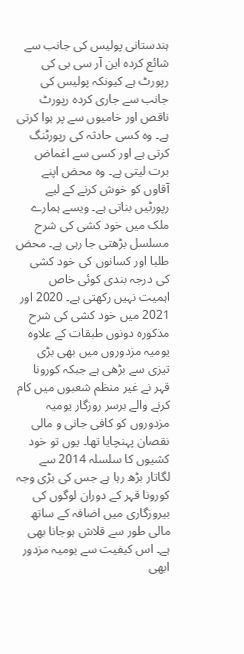ہندستانی پولیس کی جانب سے شائع کردہ این آر سی بی کی رپورٹ ہے کیونکہ پولیس کی جانب سے جاری کردہ رپورٹ ناقص اور خامیوں سے پر ہوا کرتی ہے۔ وہ کسی حادثہ کی رپورٹنگ کرتی ہے اور کسی سے اغماض برت لیتی ہے۔ وہ محض اپنے آقاوں کو خوش کرنے کے لیے رپورٹیں بناتی ہے۔ ویسے ہمارے ملک میں خود کشی کی شرح مسلسل بڑھتی جا رہی ہے۔ محض طلبا اور کسانوں کی خود کشی کی درجہ بندی کوئی خاص اہمیت نہیں رکھتی ہے۔ 2020 اور 2021 میں خود کشی کی شرح مذکورہ دونوں طبقات کے علاوہ یومیہ مزدوروں میں بھی بڑی تیزی سے بڑھی ہے جبکہ کورونا قہر نے غیر منظم شعبوں میں کام کرنے والے برسر روزگار یومیہ مزدوروں کو کافی جانی و مالی نقصان پہنچایا تھا۔ یوں تو خود کشیوں کا سلسلہ 2014 سے لگاتار بڑھ رہا ہے جس کی بڑی وجہ کورونا قہر کے دوران لوگوں کی بیروزگاری میں اضافہ کے ساتھ مالی طور سے قلاش ہوجانا بھی ہے۔ اس کیفیت سے یومیہ مزدور ابھی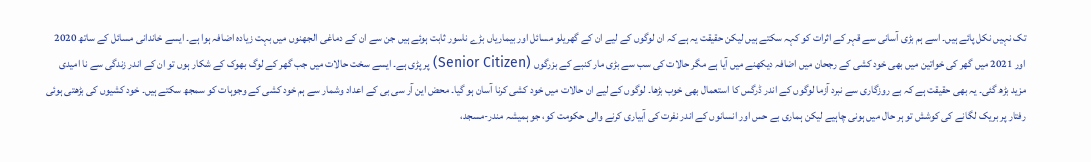تک نہیں نکل پائے ہیں۔ اسے ہم بڑی آسانی سے قہر کے اثرات کو کہہ سکتے ہیں لیکن حقیقت یہ ہے کہ ان لوگوں کے لیے ان کے گھریلو مسائل اور بیماریاں بڑے ناسور ثابت ہوئے ہیں جن سے ان کے دماغی الجھنوں میں بہت زیادہ اضافہ ہوا ہے۔ ایسے خاندانی مسائل کے ساتھ 2020 اور 2021 میں گھر کی خواتین میں بھی خود کشی کے رجحان میں اضافہ دیکھنے میں آیا ہے مگر حالات کی سب سے بڑی مار کنبے کے بزرگوں (Senior Citizen) پر پڑی ہے۔ ایسے سخت حالات میں جب گھر کے لوگ بھوک کے شکار ہوں تو ان کے اندر زندگی سے نا امیدی مزید بڑھ گئی۔ یہ بھی حقیقت ہے کہ بے روزگاری سے نبرد آزما لوگوں کے اندر ڈرگس کا استعمال بھی خوب بڑھا۔ لوگوں کے لیے ان حالات میں خود کشی کرنا آسان ہو گیا۔ محض این آر سی بی کے اعداد وشمار سے ہم خود کشی کے وجوہات کو سمجھ سکتے ہیں۔ خود کشیوں کی بڑھتی ہوئی رفتار پر بریک لگانے کی کوشش تو ہر حال میں ہونی چاہیے لیکن ہماری بے حس اور انسانوں کے اندر نفرت کی آبیاری کرنے والی حکومت کو، جو ہمیشہ مندر-مسجد،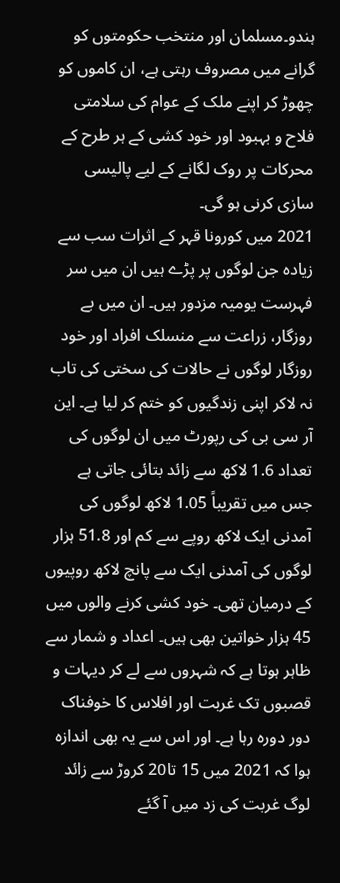ہندو۔مسلمان اور منتخب حکومتوں کو گرانے میں مصروف رہتی ہے، ان کاموں کو چھوڑ کر اپنے ملک کے عوام کی سلامتی فلاح و بہبود اور خود کشی کے ہر طرح کے محرکات پر روک لگانے کے لیے پالیسی سازی کرنی ہو گی۔
2021 میں کورونا قہر کے اثرات سب سے زیادہ جن لوگوں پر پڑے ہیں ان میں سر فہرست یومیہ مزدور ہیں۔ ان میں بے روزگار، زراعت سے منسلک افراد اور خود روزگار لوگوں نے حالات کی سختی کی تاب نہ لاکر اپنی زندگیوں کو ختم کر لیا ہے۔ این آر سی بی کی رپورٹ میں ان لوگوں کی تعداد 1.6 لاکھ سے زائد بتائی جاتی ہے جس میں تقریباً 1.05 لاکھ لوگوں کی آمدنی ایک لاکھ روپے سے کم اور 51.8 ہزار لوگوں کی آمدنی ایک سے پانچ لاکھ روپیوں کے درمیان تھی۔ خود کشی کرنے والوں میں 45 ہزار خواتین بھی ہیں۔ اعداد و شمار سے ظاہر ہوتا ہے کہ شہروں سے لے کر دیہات و قصبوں تک غربت اور افلاس کا خوفناک دور دورہ رہا ہے۔ اور اس سے یہ بھی اندازہ ہوا کہ 2021 میں 15 تا20 کروڑ سے زائد لوگ غربت کی زد میں آ گئے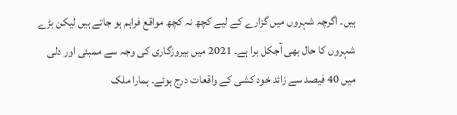ہیں۔ اگرچہ شہروں میں گزارے کے لیے کچھ نہ کچھ مواقع فراہم ہو جاتے ہیں لیکن بڑے شہروں کا حال بھی آجکل برا ہے۔ 2021 میں بیروزگاری کی وجہ سے ممبئی اور دلی میں 40 فیصد سے زائد خود کشی کے واقعات درج ہوئے۔ ہمارا ملک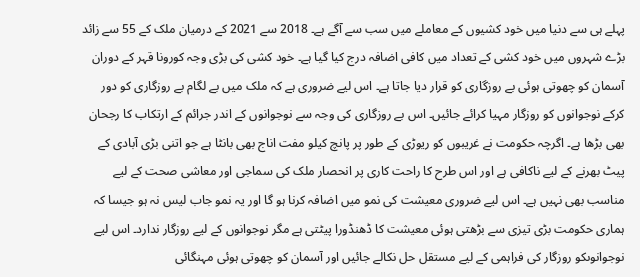پہلے ہی سے دنیا میں خود کشیوں کے معاملے میں سب سے آگے ہے۔ 2018 سے 2021 کے درمیان ملک کے 55 سے زائد بڑے شہروں میں خود کشی کے تعداد میں کافی اضافہ درج کیا گیا ہے۔ خود کشی کی بڑی وجہ کورونا قہر کے دوران آسمان کو چھوتی ہوئی بے روزگاری کو قرار دیا جاتا ہے۔ اس لیے ضروری ہے کہ ملک میں بے لگام بے روزگاری کو دور کرکے نوجوانوں کو روزگار مہیا کرائے جائیں۔ اس بے روزگاری کی وجہ سے نوجوانوں کے اندر جرائم کے ارتکاب کا رجحان بھی بڑھا ہے۔ اگرچہ حکومت نے غریبوں کو ریوڑی کے طور پر پانچ کیلو مفت اناج بھی بانٹا ہے جو اتنی بڑی آبادی کے پیٹ بھرنے کے لیے ناکافی ہے اور اس طرح کا راحت کاری پر انحصار ملک کی سماجی اور معاشی صحت کے لیے مناسب بھی نہیں ہے۔ اس لیے ضروری معیشت کی نمو میں اضافہ کرنا ہو گا اور یہ نمو جاب لیس نہ ہو جیسا کہ ہماری حکومت بڑی تیزی سے بڑھتی ہوئی معیشت کا ڈھنڈورا پیٹتی ہے مگر نوجوانوں کے لیے روزگار ندارد۔ اس لیے نوجوانوںکو روزگار کی فراہمی کے لیے مستقل حل نکالے جائیں اور آسمان کو چھوتی ہوئی مہنگائی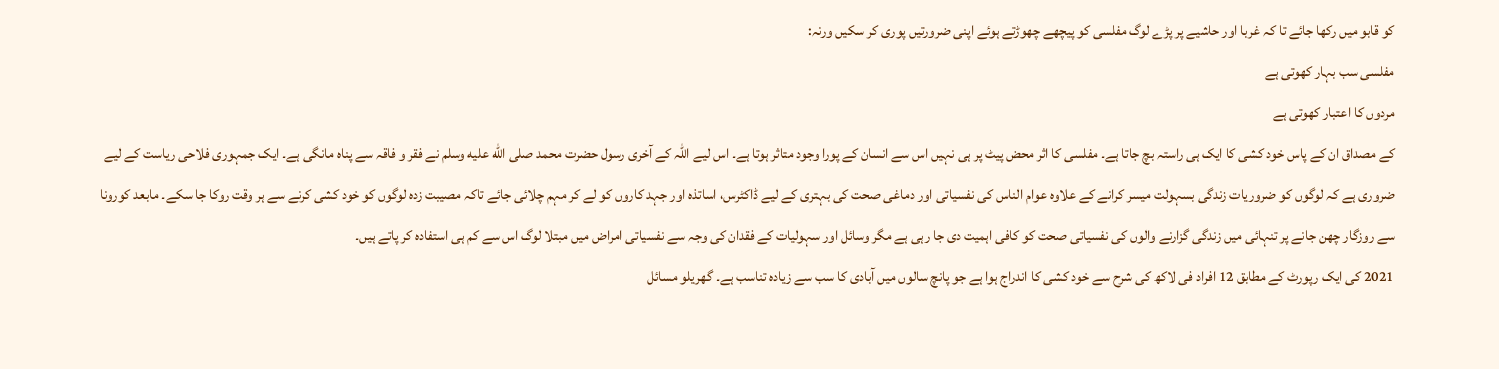کو قابو میں رکھا جائے تا کہ غربا اور حاشیے پر پڑے لوگ مفلسی کو پیچھے چھوڑتے ہوئے اپنی ضرورتیں پوری کر سکیں ورنہ:
مفلسی سب بہار کھوتی ہے
مردوں کا اعتبار کھوتی ہے
کے مصداق ان کے پاس خود کشی کا ایک ہی راستہ بچ جاتا ہے۔ مفلسی کا اثر محض پیٹ پر ہی نہیں اس سے انسان کے پورا وجود متاثر ہوتا ہے۔ اس لیے اللہ کے آخری رسول حضرت محمد صلى الله عليه وسلم نے فقر و فاقہ سے پناہ مانگی ہے۔ ایک جمہوری فلاحی ریاست کے لیے ضروری ہے کہ لوگوں کو ضروریات زندگی بسہولت میسر کرانے کے علاوہ عوام الناس کی نفسیاتی اور دماغی صحت کی بہتری کے لیے ڈاکٹرس، اساتذہ اور جہد کاروں کو لے کر مہم چلائی جائے تاکہ مصیبت زدہ لوگوں کو خود کشی کرنے سے ہر وقت روکا جا سکے۔ مابعد کورونا سے روزگار چھن جانے پر تنہائی میں زندگی گزارنے والوں کی نفسیاتی صحت کو کافی اہمیت دی جا رہی ہے مگر وسائل اور سہولیات کے فقدان کی وجہ سے نفسیاتی امراض میں مبتلا لوگ اس سے کم ہی استفادہ کر پاتے ہیں۔
2021 کی ایک رپورٹ کے مطابق 12 افراد فی لاکھ کی شرح سے خود کشی کا اندراج ہوا ہے جو پانچ سالوں میں آبادی کا سب سے زیادہ تناسب ہے۔ گھریلو مسائل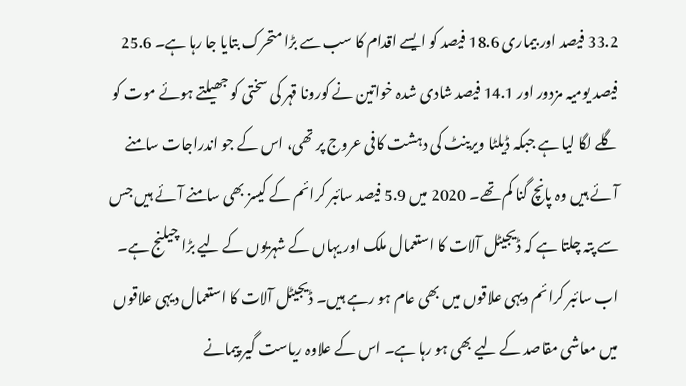33.2 فیصد اور بیماری 18.6 فیصد کو ایسے اقدام کا سب سے بڑا متحرک بتایا جا رہا ہے۔ 25.6 فیصد یومیہ مزدور اور 14.1 فیصد شادی شدہ خواتین نے کورونا قہر کی سختی کو جھیلتے ہوئے موت کو گلے لگا لیا ہے جبکہ ڈیلٹا ویرینٹ کی دہشت کافی عروج پر تھی، اس کے جو اندراجات سامنے آئے ہیں وہ پانچ گنا کم تھے۔ 2020 میں 5.9 فیصد سائبر کرائم کے کیسز بھی سامنے آئے ہیں جس سے پتہ چلتا ہے کہ ڈیجیٹل آلات کا استعمال ملک اور یہاں کے شہریوں کے لیے بڑا چیلنج ہے۔ اب سائبر کرائم دیہی علاقوں میں بھی عام ہو رہے ہیں۔ ڈیجیٹل آلات کا استعمال دیہی علاقوں میں معاشی مقاصد کے لیے بھی ہو رہا ہے۔ اس کے علاوہ ریاست گیر پیمانے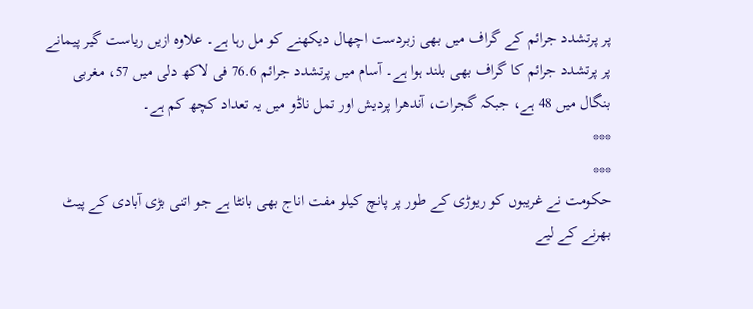پر پرتشدد جرائم کے گراف میں بھی زبردست اچھال دیکھنے کو مل رہا ہے۔ علاوہ ازیں ریاست گیر پیمانے پر پرتشدد جرائم کا گراف بھی بلند ہوا ہے۔ آسام میں پرتشدد جرائم 76.6 فی لاکھ دلی میں 57، مغربی بنگال میں 48 ہے، جبکہ گجرات، آندھرا پردیش اور تمل ناڈو میں یہ تعداد کچھ کم ہے۔
***
***
حکومت نے غریبوں کو ریوڑی کے طور پر پانچ کیلو مفت اناج بھی بانٹا ہے جو اتنی بڑی آبادی کے پیٹ بھرنے کے لیے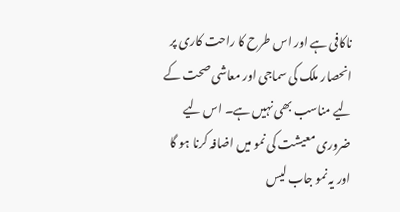ناکافی ہے اور اس طرح کا راحت کاری پر انحصار ملک کی سماجی اور معاشی صحت کے لیے مناسب بھی نہیں ہے۔ اس لیے ضروری معیشت کی نمو میں اضافہ کرنا ہو گا اور یہ نمو جاب لیس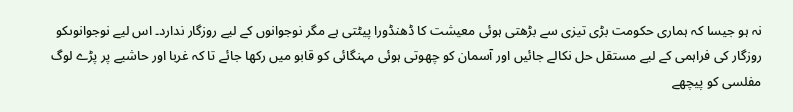نہ ہو جیسا کہ ہماری حکومت بڑی تیزی سے بڑھتی ہوئی معیشت کا ڈھنڈورا پیٹتی ہے مگر نوجوانوں کے لیے روزگار ندارد۔ اس لیے نوجوانوںکو روزگار کی فراہمی کے لیے مستقل حل نکالے جائیں اور آسمان کو چھوتی ہوئی مہنگائی کو قابو میں رکھا جائے تا کہ غربا اور حاشیے پر پڑے لوگ مفلسی کو پیچھے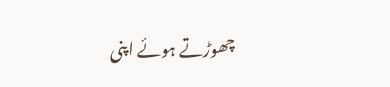چھوڑتے ہوئے اپنی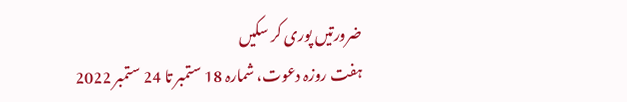ضرورتیں پوری کر سکیں
ہفت روزہ دعوت، شمارہ 18 ستمبر تا 24 ستمبر 2022